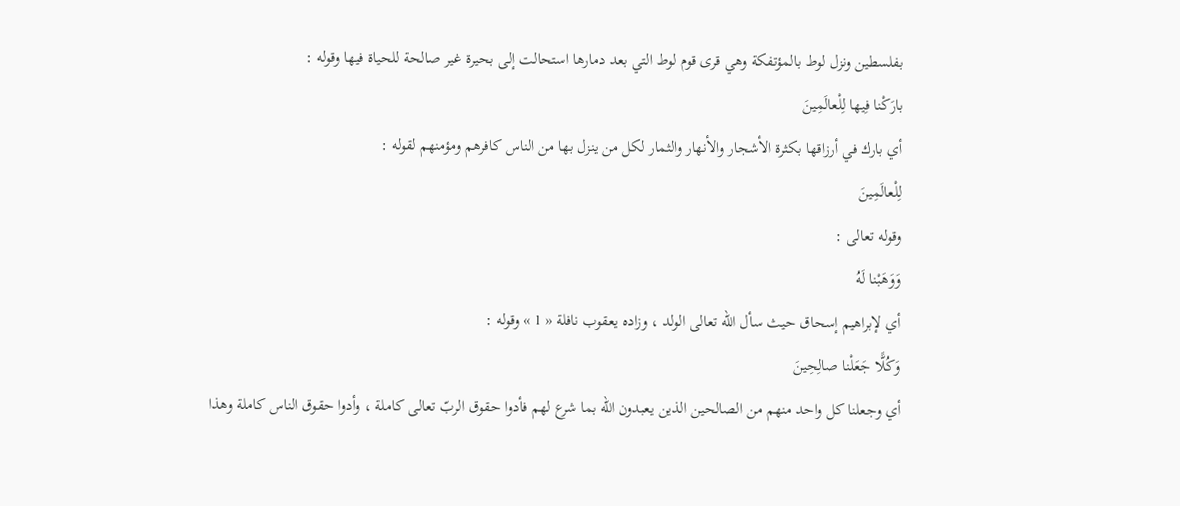بفلسطين ونزل لوط بالمؤتفكة وهي قرى قوم لوط التي بعد دمارها استحالت إلى بحيرة غير صالحة للحياة فيها وقوله :
بارَكْنا فِيها لِلْعالَمِينَ
أي بارك في أرزاقها بكثرة الأشجار والأنهار والثمار لكل من ينزل بها من الناس كافرهم ومؤمنهم لقوله :
لِلْعالَمِينَ
وقوله تعالى :
وَوَهَبْنا لَهُ
أي لإبراهيم إسحاق حيث سأل اللّه تعالى الولد ، وزاده يعقوب نافلة « 1 » وقوله :
وَكُلًّا جَعَلْنا صالِحِينَ
أي وجعلنا كل واحد منهم من الصالحين الذين يعبدون اللّه بما شرع لهم فأدوا حقوق الربّ تعالى كاملة ، وأدوا حقوق الناس كاملة وهذا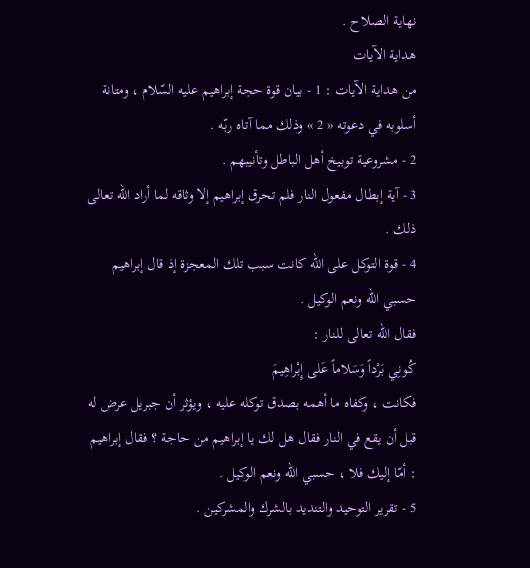نهاية الصلاح .
هداية الآيات
من هداية الآيات : 1 - بيان قوة حجة إبراهيم عليه السّلام ، ومتانة أسلوبه في دعوته « 2 » وذلك مما آتاه ربّه .
2 - مشروعية توبيخ أهل الباطل وتأنيبهم .
3 - آية إبطال مفعول النار فلم تحرق إبراهيم إلا وثاقه لما أراد اللّه تعالى ذلك .
4 - قوة التوكل على اللّه كانت سبب تلك المعجزة إذ قال إبراهيم حسبي اللّه ونعم الوكيل .
فقال اللّه تعالى للنار :
كُونِي بَرْداً وَسَلاماً عَلى إِبْراهِيمَ
فكانت ، وكفاه ما أهمه بصدق توكله عليه ، ويؤثر أن جبريل عرض له قبل أن يقع في النار فقال هل لك يا إبراهيم من حاجة ؟ فقال إبراهيم : أمّا إليك فلا ، حسبي اللّه ونعم الوكيل .
5 - تقرير التوحيد والتنديد بالشرك والمشركين .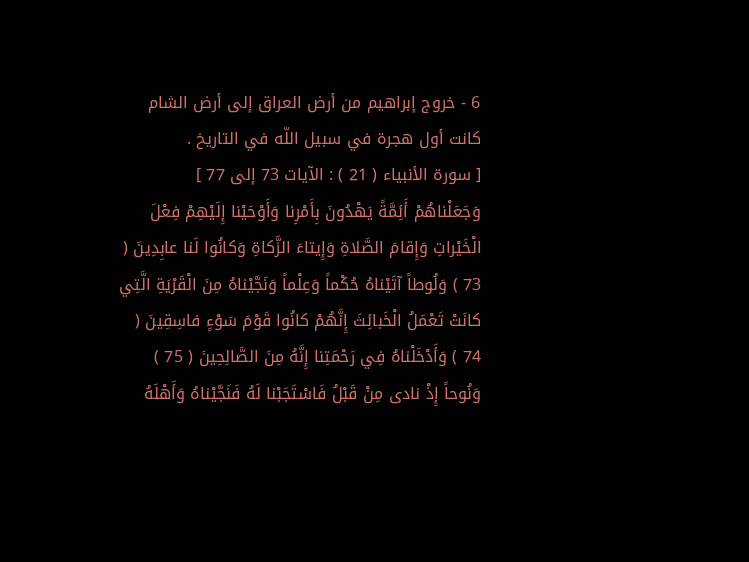6 - خروج إبراهيم من أرض العراق إلى أرض الشام كانت أول هجرة في سبيل اللّه في التاريخ .
[ سورة الأنبياء ( 21 ) : الآيات 73 إلى 77 ]
وَجَعَلْناهُمْ أَئِمَّةً يَهْدُونَ بِأَمْرِنا وَأَوْحَيْنا إِلَيْهِمْ فِعْلَ الْخَيْراتِ وَإِقامَ الصَّلاةِ وَإِيتاءَ الزَّكاةِ وَكانُوا لَنا عابِدِينَ ( 73 ) وَلُوطاً آتَيْناهُ حُكْماً وَعِلْماً وَنَجَّيْناهُ مِنَ الْقَرْيَةِ الَّتِي كانَتْ تَعْمَلُ الْخَبائِثَ إِنَّهُمْ كانُوا قَوْمَ سَوْءٍ فاسِقِينَ ( 74 ) وَأَدْخَلْناهُ فِي رَحْمَتِنا إِنَّهُ مِنَ الصَّالِحِينَ ( 75 ) وَنُوحاً إِذْ نادى مِنْ قَبْلُ فَاسْتَجَبْنا لَهُ فَنَجَّيْناهُ وَأَهْلَهُ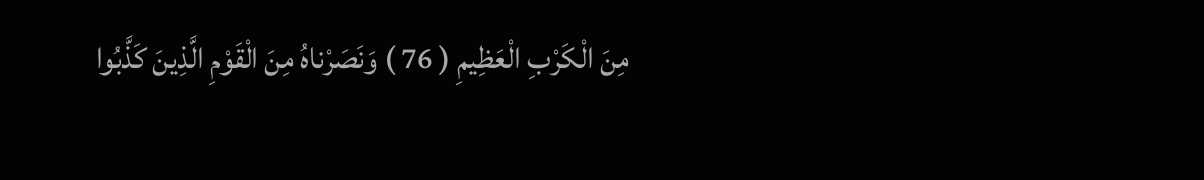مِنَ الْكَرْبِ الْعَظِيمِ ( 76 ) وَنَصَرْناهُ مِنَ الْقَوْمِ الَّذِينَ كَذَّبُوا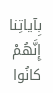بِآياتِنا إِنَّهُمْ كانُوا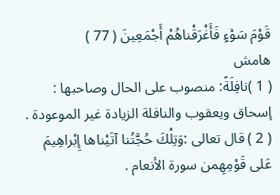قَوْمَ سَوْءٍ فَأَغْرَقْناهُمْ أَجْمَعِينَ ( 77 )
هامش
( 1 )نافِلَةً: منصوب على الحال وصاحبها : إسحاق ويعقوب والنافلة الزيادة غير الموعودة .
( 2 ) قال تعالى :وَتِلْكَ حُجَّتُنا آتَيْناها إِبْراهِيمَ عَلى قَوْمِهِمن سورة الأنعام .